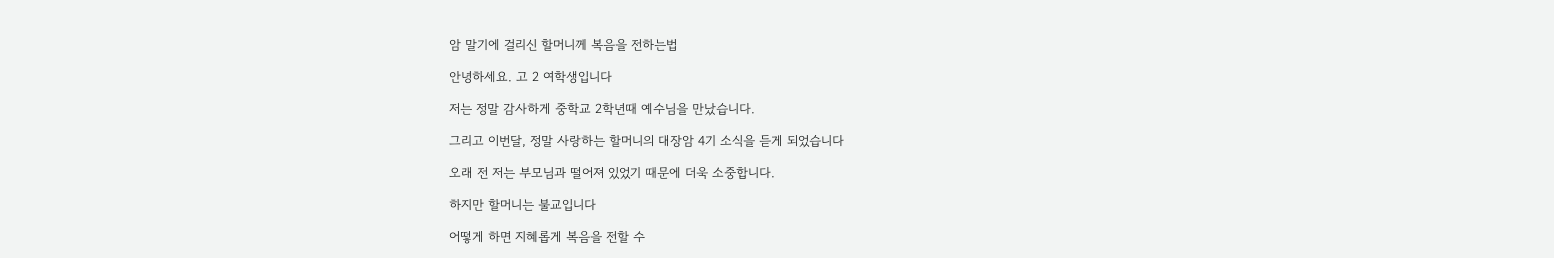암 말기에 걸리신 할머니께 복음을 전하는법

안녕하세요. 고 2 여학생입니다

저는 정말 감사하게 중학교 2학년때 예수님을 만났습니다.

그리고 이번달, 정말 사랑하는 할머니의 대장암 4기 소식을 듣게 되었습니다

오래 전 저는 부모님과 떨어져 있었기 때문에 더욱 소중합니다.

하지만 할머니는 불교입니다

어떻게 하면 지혜롭게 복음을 전할 수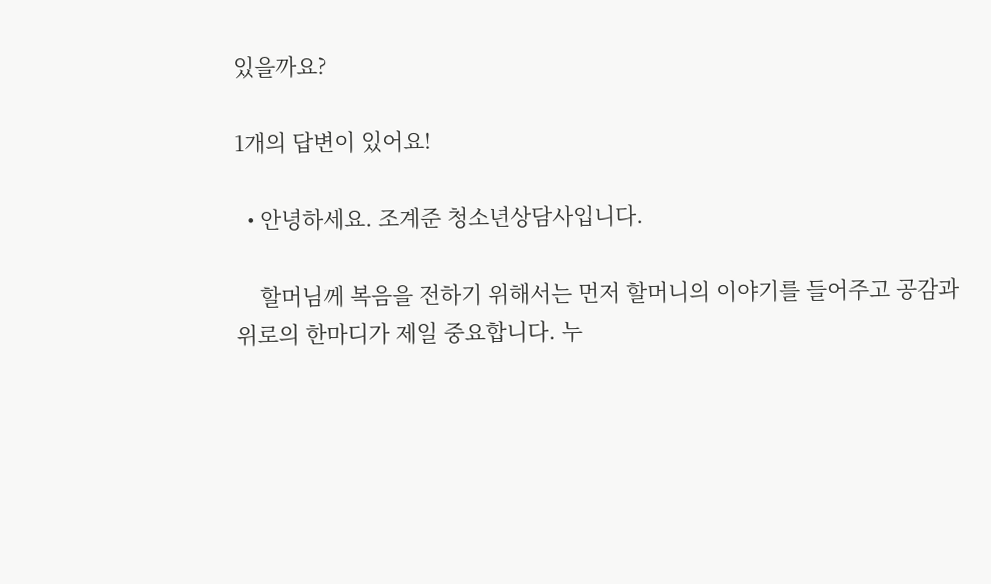있을까요?

1개의 답변이 있어요!

  • 안녕하세요. 조계준 청소년상담사입니다.

    할머님께 복음을 전하기 위해서는 먼저 할머니의 이야기를 들어주고 공감과 위로의 한마디가 제일 중요합니다. 누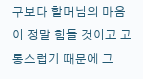구보다 할머님의 마음이 정말 힘들 것이고 고통스럽기 때문에 그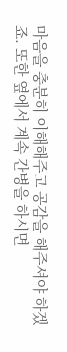마음을 충분히 이해해주고 공감을 해주셔야 하겠죠. 또한 옆에서 계속 간병을 하시면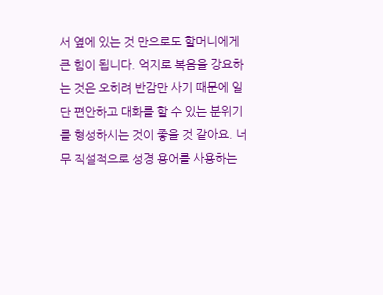서 옆에 있는 것 만으로도 할머니에게 큰 힘이 됩니다. 억지로 복음을 강요하는 것은 오히려 반감만 사기 때문에 일단 편안하고 대화를 할 수 있는 분위기를 형성하시는 것이 좋을 것 같아요. 너무 직설적으로 성경 용어를 사용하는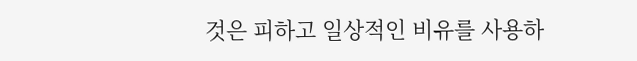것은 피하고 일상적인 비유를 사용하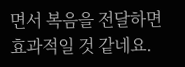면서 복음을 전달하면 효과적일 것 같네요.